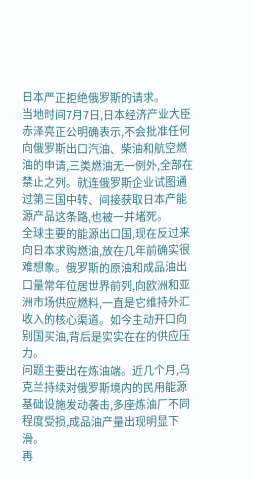日本严正拒绝俄罗斯的请求。
当地时间7月7日,日本经济产业大臣赤泽亮正公明确表示,不会批准任何向俄罗斯出口汽油、柴油和航空燃油的申请,三类燃油无一例外,全部在禁止之列。就连俄罗斯企业试图通过第三国中转、间接获取日本产能源产品这条路,也被一并堵死。
全球主要的能源出口国,现在反过来向日本求购燃油,放在几年前确实很难想象。俄罗斯的原油和成品油出口量常年位居世界前列,向欧洲和亚洲市场供应燃料,一直是它维持外汇收入的核心渠道。如今主动开口向别国买油,背后是实实在在的供应压力。
问题主要出在炼油端。近几个月,乌克兰持续对俄罗斯境内的民用能源基础设施发动袭击,多座炼油厂不同程度受损,成品油产量出现明显下滑。
再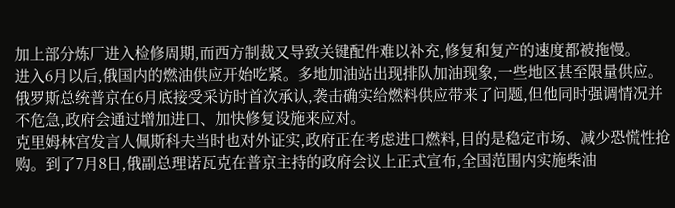加上部分炼厂进入检修周期,而西方制裁又导致关键配件难以补充,修复和复产的速度都被拖慢。
进入6月以后,俄国内的燃油供应开始吃紧。多地加油站出现排队加油现象,一些地区甚至限量供应。俄罗斯总统普京在6月底接受采访时首次承认,袭击确实给燃料供应带来了问题,但他同时强调情况并不危急,政府会通过增加进口、加快修复设施来应对。
克里姆林宫发言人佩斯科夫当时也对外证实,政府正在考虑进口燃料,目的是稳定市场、减少恐慌性抢购。到了7月8日,俄副总理诺瓦克在普京主持的政府会议上正式宣布,全国范围内实施柴油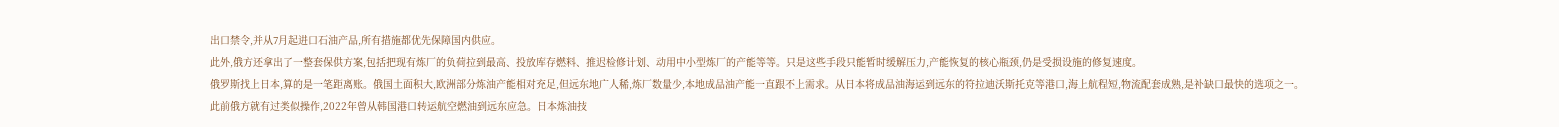出口禁令,并从7月起进口石油产品,所有措施都优先保障国内供应。
此外,俄方还拿出了一整套保供方案,包括把现有炼厂的负荷拉到最高、投放库存燃料、推迟检修计划、动用中小型炼厂的产能等等。只是这些手段只能暂时缓解压力,产能恢复的核心瓶颈,仍是受损设施的修复速度。
俄罗斯找上日本,算的是一笔距离账。俄国土面积大,欧洲部分炼油产能相对充足,但远东地广人稀,炼厂数量少,本地成品油产能一直跟不上需求。从日本将成品油海运到远东的符拉迪沃斯托克等港口,海上航程短,物流配套成熟,是补缺口最快的选项之一。
此前俄方就有过类似操作,2022年曾从韩国港口转运航空燃油到远东应急。日本炼油技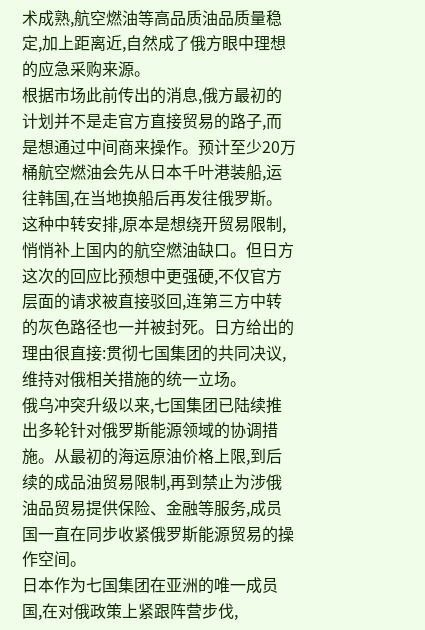术成熟,航空燃油等高品质油品质量稳定,加上距离近,自然成了俄方眼中理想的应急采购来源。
根据市场此前传出的消息,俄方最初的计划并不是走官方直接贸易的路子,而是想通过中间商来操作。预计至少20万桶航空燃油会先从日本千叶港装船,运往韩国,在当地换船后再发往俄罗斯。
这种中转安排,原本是想绕开贸易限制,悄悄补上国内的航空燃油缺口。但日方这次的回应比预想中更强硬,不仅官方层面的请求被直接驳回,连第三方中转的灰色路径也一并被封死。日方给出的理由很直接:贯彻七国集团的共同决议,维持对俄相关措施的统一立场。
俄乌冲突升级以来,七国集团已陆续推出多轮针对俄罗斯能源领域的协调措施。从最初的海运原油价格上限,到后续的成品油贸易限制,再到禁止为涉俄油品贸易提供保险、金融等服务,成员国一直在同步收紧俄罗斯能源贸易的操作空间。
日本作为七国集团在亚洲的唯一成员国,在对俄政策上紧跟阵营步伐,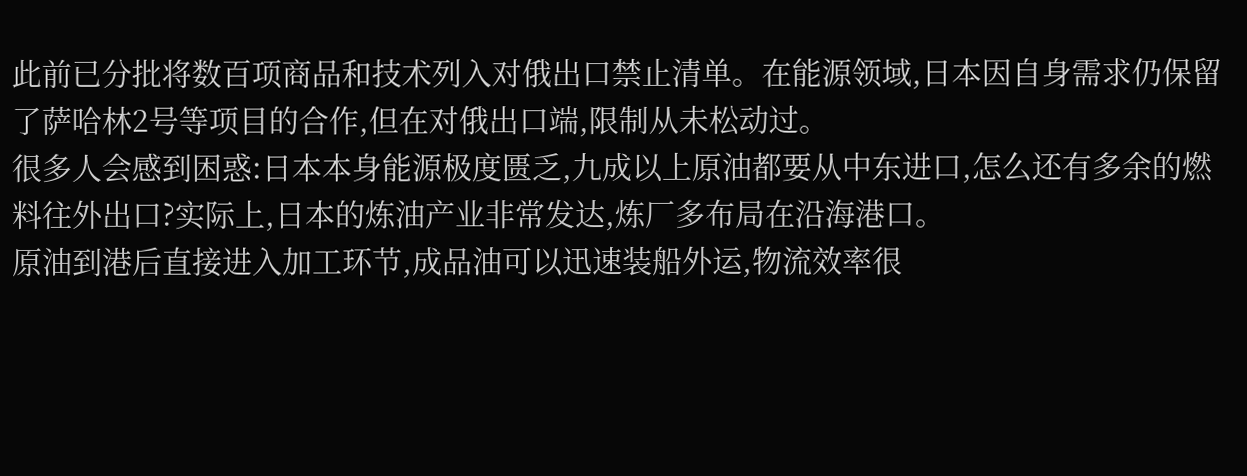此前已分批将数百项商品和技术列入对俄出口禁止清单。在能源领域,日本因自身需求仍保留了萨哈林2号等项目的合作,但在对俄出口端,限制从未松动过。
很多人会感到困惑:日本本身能源极度匮乏,九成以上原油都要从中东进口,怎么还有多余的燃料往外出口?实际上,日本的炼油产业非常发达,炼厂多布局在沿海港口。
原油到港后直接进入加工环节,成品油可以迅速装船外运,物流效率很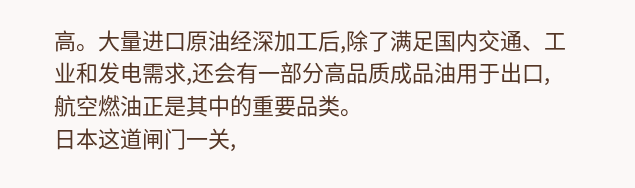高。大量进口原油经深加工后,除了满足国内交通、工业和发电需求,还会有一部分高品质成品油用于出口,航空燃油正是其中的重要品类。
日本这道闸门一关,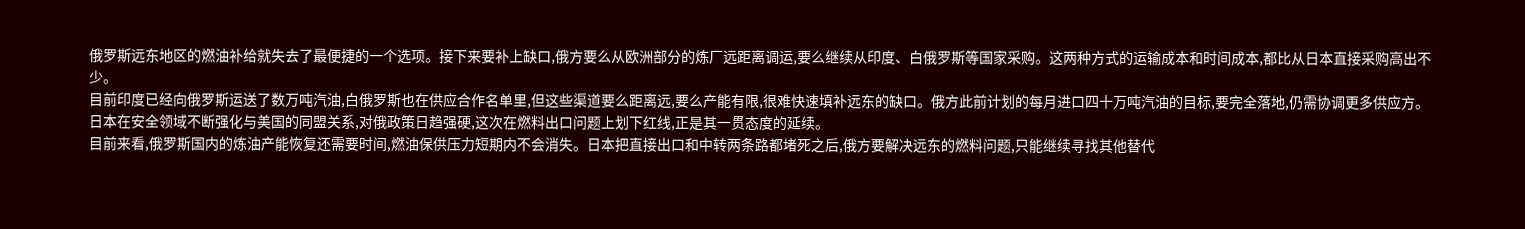俄罗斯远东地区的燃油补给就失去了最便捷的一个选项。接下来要补上缺口,俄方要么从欧洲部分的炼厂远距离调运,要么继续从印度、白俄罗斯等国家采购。这两种方式的运输成本和时间成本,都比从日本直接采购高出不少。
目前印度已经向俄罗斯运送了数万吨汽油,白俄罗斯也在供应合作名单里,但这些渠道要么距离远,要么产能有限,很难快速填补远东的缺口。俄方此前计划的每月进口四十万吨汽油的目标,要完全落地,仍需协调更多供应方。
日本在安全领域不断强化与美国的同盟关系,对俄政策日趋强硬,这次在燃料出口问题上划下红线,正是其一贯态度的延续。
目前来看,俄罗斯国内的炼油产能恢复还需要时间,燃油保供压力短期内不会消失。日本把直接出口和中转两条路都堵死之后,俄方要解决远东的燃料问题,只能继续寻找其他替代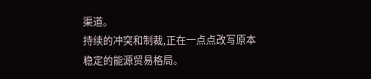渠道。
持续的冲突和制裁,正在一点点改写原本稳定的能源贸易格局。